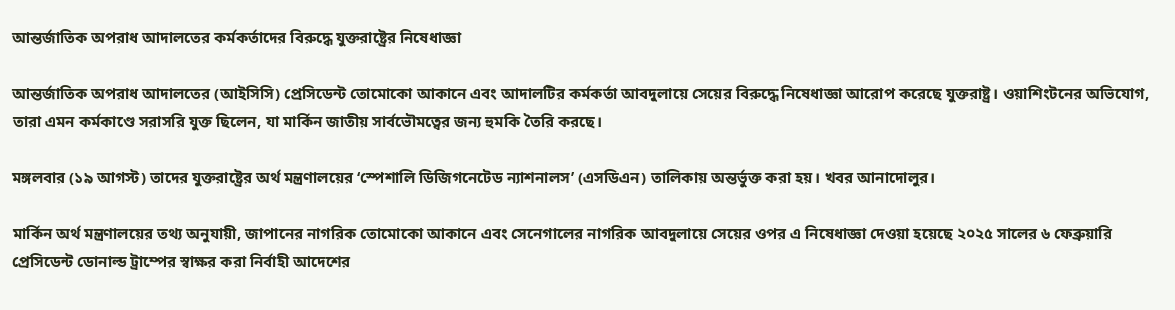আন্তর্জাতিক অপরাধ আদালতের কর্মকর্তাদের বিরুদ্ধে যুক্তরাষ্ট্রের নিষেধাজ্ঞা

আন্তর্জাতিক অপরাধ আদালতের (আইসিসি) প্রেসিডেন্ট তোমোকো আকানে এবং আদালটির কর্মকর্তা আবদুলায়ে সেয়ের বিরুদ্ধে নিষেধাজ্ঞা আরোপ করেছে যুক্তরাষ্ট্র। ওয়াশিংটনের অভিযোগ, তারা এমন কর্মকাণ্ডে সরাসরি যুক্ত ছিলেন, যা মার্কিন জাতীয় সার্বভৌমত্বের জন্য হুমকি তৈরি করছে।

মঙ্গলবার (১৯ আগস্ট) তাদের যুক্তরাষ্ট্রের অর্থ মন্ত্রণালয়ের ‘স্পেশালি ডিজিগনেটেড ন্যাশনালস’ (এসডিএন) তালিকায় অন্তর্ভুক্ত করা হয়। খবর আনাদোলুর।

মার্কিন অর্থ মন্ত্রণালয়ের তথ্য অনুযায়ী, জাপানের নাগরিক তোমোকো আকানে এবং সেনেগালের নাগরিক আবদুলায়ে সেয়ের ওপর এ নিষেধাজ্ঞা দেওয়া হয়েছে ২০২৫ সালের ৬ ফেব্রুয়ারি প্রেসিডেন্ট ডোনাল্ড ট্রাম্পের স্বাক্ষর করা নির্বাহী আদেশের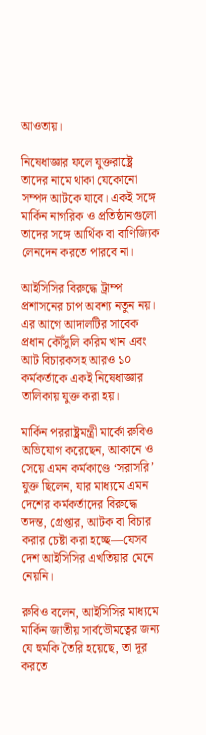আওতায়।

নিষেধাজ্ঞার ফলে যুক্তরাষ্ট্রে তাদের নামে থাকা যেকোনো সম্পদ আটকে যাবে। একই সঙ্গে মার্কিন নাগরিক ও প্রতিষ্ঠানগুলো তাদের সঙ্গে আর্থিক বা বাণিজ্যিক লেনদেন করতে পারবে না।

আইসিসির বিরুদ্ধে ট্রাম্প প্রশাসনের চাপ অবশ্য নতুন নয়। এর আগে আদালটির সাবেক প্রধান কৌঁসুলি করিম খান এবং আট বিচারকসহ আরও ১০ কর্মকর্তাকে একই নিষেধাজ্ঞার তালিকায় যুক্ত করা হয়।

মার্কিন পররাষ্ট্রমন্ত্রী মার্কো রুবিও অভিযোগ করেছেন, আকানে ও সেয়ে এমন কর্মকাণ্ডে ‘সরাসরি’ যুক্ত ছিলেন, যার মাধ্যমে এমন দেশের কর্মকর্তাদের বিরুদ্ধে তদন্ত, গ্রেপ্তার, আটক বা বিচার করার চেষ্টা করা হচ্ছে—যেসব দেশ আইসিসির এখতিয়ার মেনে নেয়নি।

রুবিও বলেন, আইসিসির মাধ্যমে মার্কিন জাতীয় সার্বভৌমত্বের জন্য যে হুমকি তৈরি হয়েছে, তা দূর করতে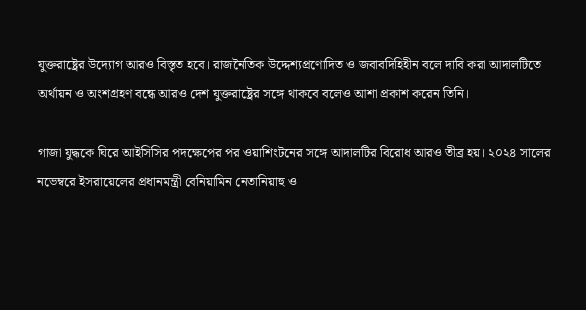যুক্তরাষ্ট্রের উদ্যোগ আরও বিস্তৃত হবে। রাজনৈতিক উদ্দেশ্যপ্রণোদিত ও জবাবদিহিহীন বলে দাবি করা আদালটিতে অর্থায়ন ও অংশগ্রহণ বন্ধে আরও দেশ যুক্তরাষ্ট্রের সঙ্গে থাকবে বলেও আশা প্রকাশ করেন তিনি।

গাজা যুদ্ধকে ঘিরে আইসিসির পদক্ষেপের পর ওয়াশিংটনের সঙ্গে আদালটির বিরোধ আরও তীব্র হয়। ২০২৪ সালের নভেম্বরে ইসরায়েলের প্রধানমন্ত্রী বেনিয়ামিন নেতানিয়াহু ও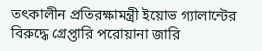তৎকালীন প্রতিরক্ষামন্ত্রী ইয়োভ গ্যালান্টের বিরুদ্ধে গ্রেপ্তারি পরোয়ানা জারি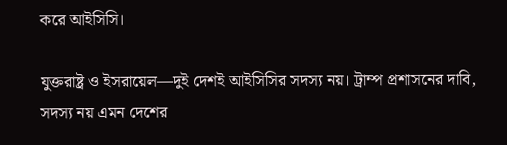করে আইসিসি।

যুক্তরাষ্ট্র ও ইসরায়েল—দুই দেশই আইসিসির সদস্য নয়। ট্রাম্প প্রশাসনের দাবি, সদস্য নয় এমন দেশের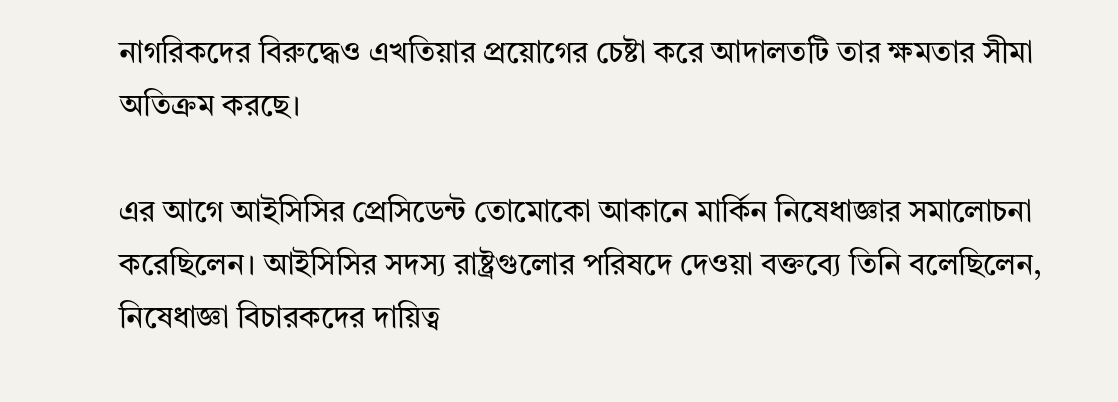নাগরিকদের বিরুদ্ধেও এখতিয়ার প্রয়োগের চেষ্টা করে আদালতটি তার ক্ষমতার সীমা অতিক্রম করছে।

এর আগে আইসিসির প্রেসিডেন্ট তোমোকো আকানে মার্কিন নিষেধাজ্ঞার সমালোচনা করেছিলেন। আইসিসির সদস্য রাষ্ট্রগুলোর পরিষদে দেওয়া বক্তব্যে তিনি বলেছিলেন, নিষেধাজ্ঞা বিচারকদের দায়িত্ব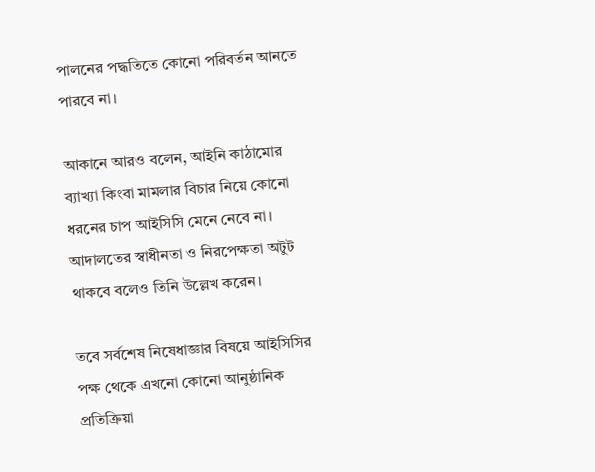পালনের পদ্ধতিতে কোনো পরিবর্তন আনতে পারবে না।

আকানে আরও বলেন, আইনি কাঠামোর ব্যাখ্যা কিংবা মামলার বিচার নিয়ে কোনো ধরনের চাপ আইসিসি মেনে নেবে না। আদালতের স্বাধীনতা ও নিরপেক্ষতা অটুট থাকবে বলেও তিনি উল্লেখ করেন।

তবে সর্বশেষ নিষেধাজ্ঞার বিষয়ে আইসিসির পক্ষ থেকে এখনো কোনো আনুষ্ঠানিক প্রতিক্রিয়া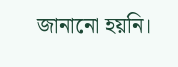জানানো হয়নি।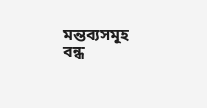মন্তব্যসমূহ বন্ধ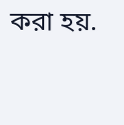করা হয়.